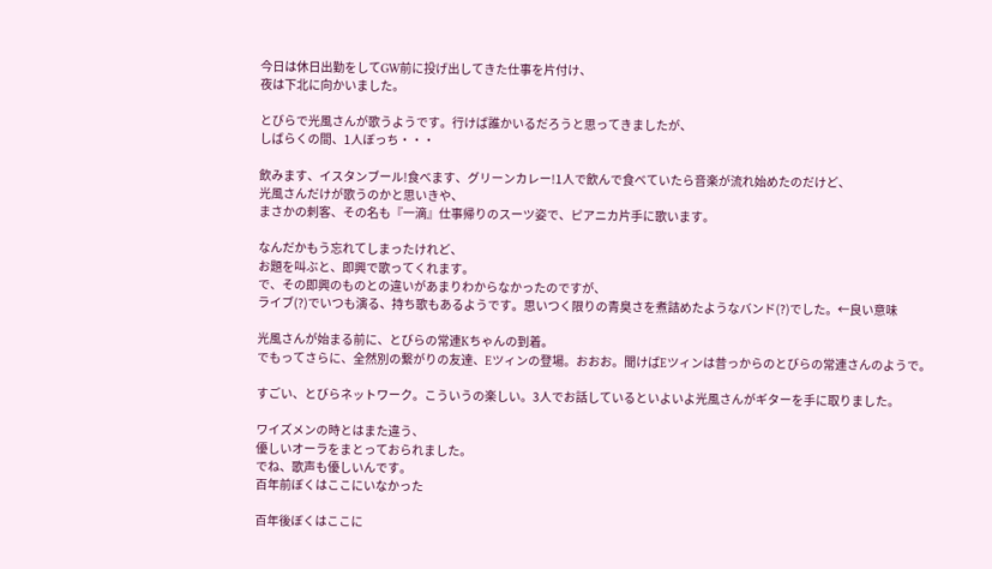今日は休日出勤をしてGW前に投げ出してきた仕事を片付け、
夜は下北に向かいました。

とびらで光風さんが歌うようです。行けば誰かいるだろうと思ってきましたが、
しばらくの間、1人ぼっち・・・

飲みます、イスタンブール!食べます、グリーンカレー!1人で飲んで食べていたら音楽が流れ始めたのだけど、
光風さんだけが歌うのかと思いきや、
まさかの刺客、その名も『一滴』仕事帰りのスーツ姿で、ピアニカ片手に歌います。

なんだかもう忘れてしまったけれど、
お題を叫ぶと、即興で歌ってくれます。
で、その即興のものとの違いがあまりわからなかったのですが、
ライブ(?)でいつも演る、持ち歌もあるようです。思いつく限りの青臭さを煮詰めたようなバンド(?)でした。←良い意味

光風さんが始まる前に、とびらの常連Kちゃんの到着。
でもってさらに、全然別の繋がりの友達、Eツィンの登場。おおお。聞けばEツィンは昔っからのとびらの常連さんのようで。

すごい、とびらネットワーク。こういうの楽しい。3人でお話しているといよいよ光風さんがギターを手に取りました。

ワイズメンの時とはまた違う、
優しいオーラをまとっておられました。
でね、歌声も優しいんです。
百年前ぼくはここにいなかった

百年後ぼくはここに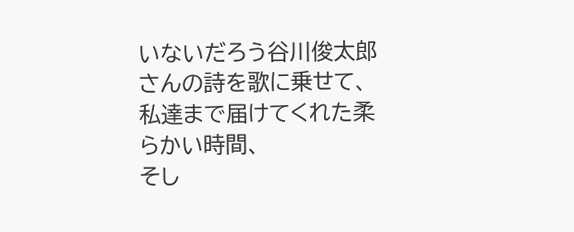いないだろう谷川俊太郎さんの詩を歌に乗せて、
私達まで届けてくれた柔らかい時間、
そし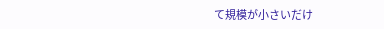て規模が小さいだけ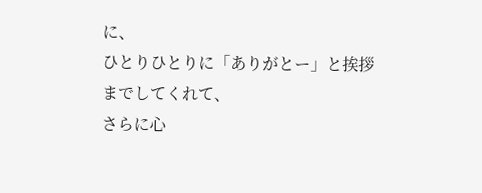に、
ひとりひとりに「ありがとー」と挨拶までしてくれて、
さらに心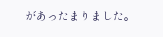があったまりました。